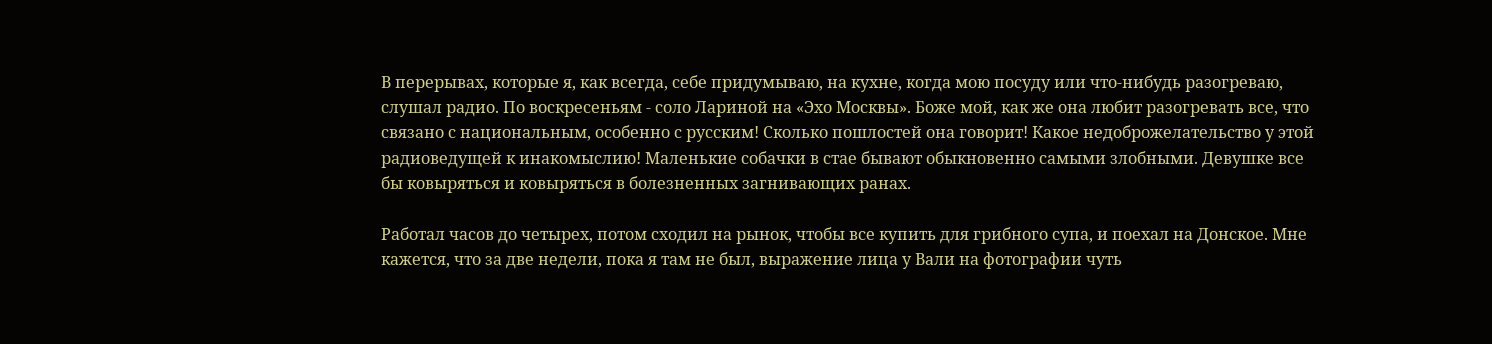В перерывах, которые я, как всегда, себе придумываю, на кухне, когда мою посуду или что-нибудь разогреваю, слушал радио. По воскресеньям - соло Лариной на «Эхо Москвы». Боже мой, как же она любит разогревать все, что связано с национальным, особенно с русским! Сколько пошлостей она говорит! Какое недоброжелательство у этой радиоведущей к инакомыслию! Маленькие собачки в стае бывают обыкновенно самыми злобными. Девушке все бы ковыряться и ковыряться в болезненных загнивающих ранах.

Работал часов до четырех, потом сходил на рынок, чтобы все купить для грибного супа, и поехал на Донское. Мне кажется, что за две недели, пока я там не был, выражение лица у Вали на фотографии чуть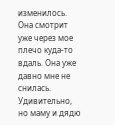изменилось. Она смотрит уже через мое плечо куда-то вдаль. Она уже давно мне не снилась. Удивительно, но маму и дядю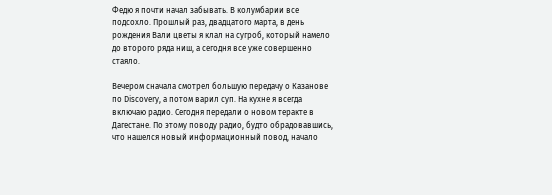Федю я почти начал забывать. В колумбарии все подсохло. Прошлый раз, двадцатого марта, в день рождения Вали цветы я клал на сугроб, который намело до второго ряда ниш, а сегодня все уже совершенно стаяло.

Вечером сначала смотрел большую передачу о Казанове по Discovery, а потом варил суп. На кухне я всегда включаю радио. Сегодня передали о новом теракте в Дагестане. По этому поводу радио, будто обрадовавшись, что нашелся новый информационный повод, начало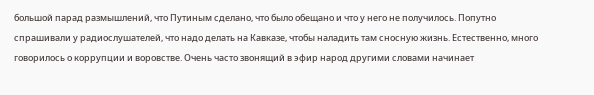большой парад размышлений, что Путиным сделано, что было обещано и что у него не получилось. Попутно спрашивали у радиослушателей, что надо делать на Кавказе, чтобы наладить там сносную жизнь. Естественно, много говорилось о коррупции и воровстве. Очень часто звонящий в эфир народ другими словами начинает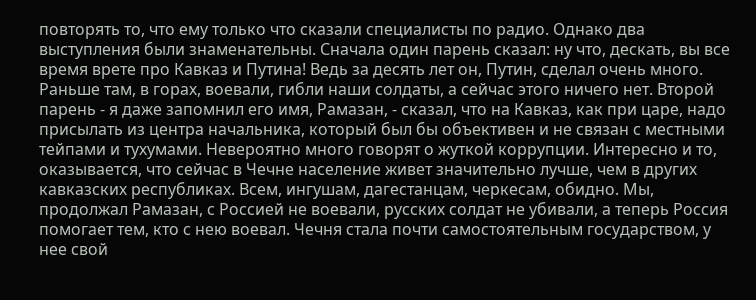повторять то, что ему только что сказали специалисты по радио. Однако два выступления были знаменательны. Сначала один парень сказал: ну что, дескать, вы все время врете про Кавказ и Путина! Ведь за десять лет он, Путин, сделал очень много. Раньше там, в горах, воевали, гибли наши солдаты, а сейчас этого ничего нет. Второй парень - я даже запомнил его имя, Рамазан, - сказал, что на Кавказ, как при царе, надо присылать из центра начальника, который был бы объективен и не связан с местными тейпами и тухумами. Невероятно много говорят о жуткой коррупции. Интересно и то, оказывается, что сейчас в Чечне население живет значительно лучше, чем в других кавказских республиках. Всем, ингушам, дагестанцам, черкесам, обидно. Мы, продолжал Рамазан, с Россией не воевали, русских солдат не убивали, а теперь Россия помогает тем, кто с нею воевал. Чечня стала почти самостоятельным государством, у нее свой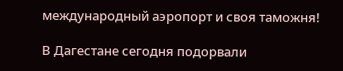международный аэропорт и своя таможня!

В Дагестане сегодня подорвали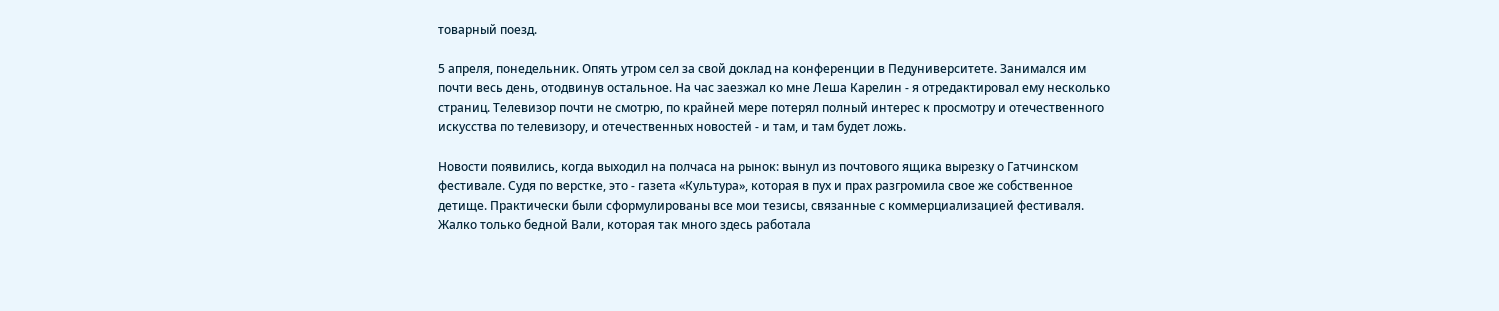товарный поезд.

5 апреля, понедельник. Опять утром сел за свой доклад на конференции в Педуниверситете. Занимался им почти весь день, отодвинув остальное. На час заезжал ко мне Леша Карелин - я отредактировал ему несколько страниц. Телевизор почти не смотрю, по крайней мере потерял полный интерес к просмотру и отечественного искусства по телевизору, и отечественных новостей - и там, и там будет ложь.

Новости появились, когда выходил на полчаса на рынок: вынул из почтового ящика вырезку о Гатчинском фестивале. Судя по верстке, это - газета «Культура», которая в пух и прах разгромила свое же собственное детище. Практически были сформулированы все мои тезисы, связанные с коммерциализацией фестиваля. Жалко только бедной Вали, которая так много здесь работала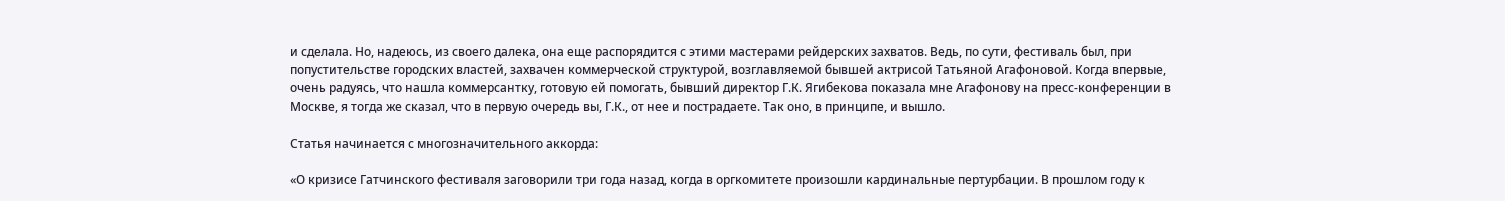и сделала. Но, надеюсь, из своего далека, она еще распорядится с этими мастерами рейдерских захватов. Ведь, по сути, фестиваль был, при попустительстве городских властей, захвачен коммерческой структурой, возглавляемой бывшей актрисой Татьяной Агафоновой. Когда впервые, очень радуясь, что нашла коммерсантку, готовую ей помогать, бывший директор Г.К. Ягибекова показала мне Агафонову на пресс-конференции в Москве, я тогда же сказал, что в первую очередь вы, Г.К., от нее и пострадаете. Так оно, в принципе, и вышло.

Статья начинается с многозначительного аккорда:

«О кризисе Гатчинского фестиваля заговорили три года назад, когда в оргкомитете произошли кардинальные пертурбации. В прошлом году к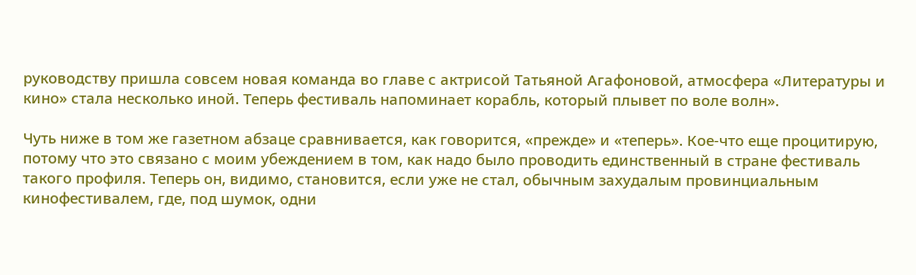руководству пришла совсем новая команда во главе с актрисой Татьяной Агафоновой, атмосфера «Литературы и кино» стала несколько иной. Теперь фестиваль напоминает корабль, который плывет по воле волн».

Чуть ниже в том же газетном абзаце сравнивается, как говорится, «прежде» и «теперь». Кое-что еще процитирую, потому что это связано с моим убеждением в том, как надо было проводить единственный в стране фестиваль такого профиля. Теперь он, видимо, становится, если уже не стал, обычным захудалым провинциальным кинофестивалем, где, под шумок, одни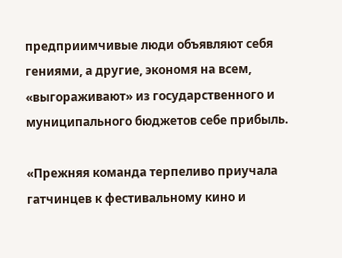предприимчивые люди объявляют себя гениями, а другие, экономя на всем, «выгораживают» из государственного и муниципального бюджетов себе прибыль.

«Прежняя команда терпеливо приучала гатчинцев к фестивальному кино и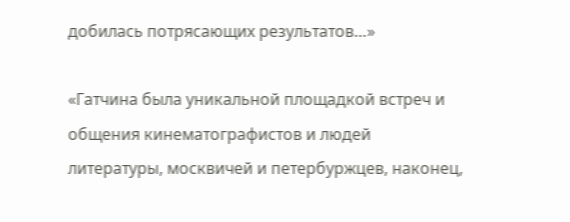добилась потрясающих результатов…»

«Гатчина была уникальной площадкой встреч и общения кинематографистов и людей литературы, москвичей и петербуржцев, наконец,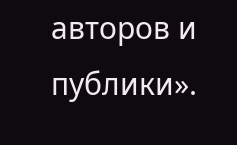авторов и публики».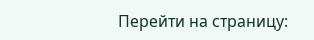Перейти на страницу: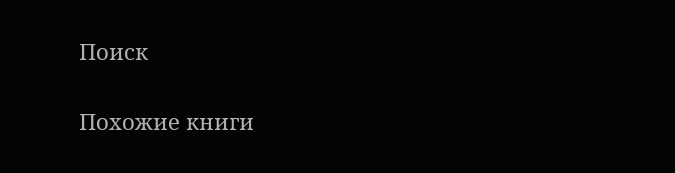Поиск

Похожие книги